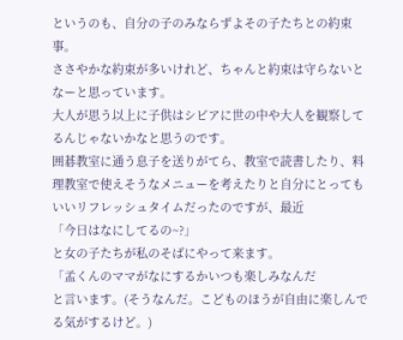というのも、自分の子のみならずよその子たちとの約束事。
ささやかな約束が多いけれど、ちゃんと約束は守らないとなーと思っています。
大人が思う以上に子供はシビアに世の中や大人を観察してるんじゃないかなと思うのです。
囲碁教室に通う息子を送りがてら、教室で読書したり、料理教室で使えそうなメニューを考えたりと自分にとってもいいリフレッシュタイムだったのですが、最近
「今日はなにしてるの~?」
と女の子たちが私のそばにやって来ます。
「孟くんのママがなにするかいつも楽しみなんだ
と言います。(そうなんだ。こどものほうが自由に楽しんでる気がするけど。)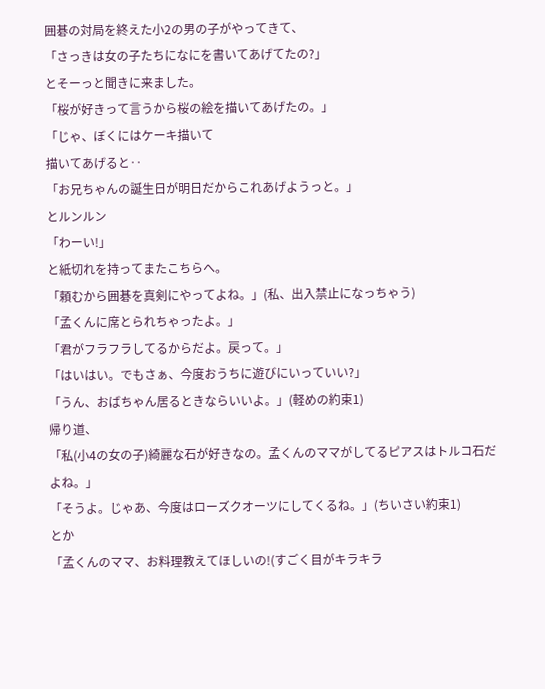囲碁の対局を終えた小2の男の子がやってきて、
「さっきは女の子たちになにを書いてあげてたの?」
とそーっと聞きに来ました。
「桜が好きって言うから桜の絵を描いてあげたの。」
「じゃ、ぼくにはケーキ描いて
描いてあげると‥
「お兄ちゃんの誕生日が明日だからこれあげようっと。」
とルンルン
「わーい!」
と紙切れを持ってまたこちらへ。
「頼むから囲碁を真剣にやってよね。」(私、出入禁止になっちゃう)
「孟くんに席とられちゃったよ。」
「君がフラフラしてるからだよ。戻って。」
「はいはい。でもさぁ、今度おうちに遊びにいっていい?」
「うん、おばちゃん居るときならいいよ。」(軽めの約束1)
帰り道、
「私(小4の女の子)綺麗な石が好きなの。孟くんのママがしてるピアスはトルコ石だよね。」
「そうよ。じゃあ、今度はローズクオーツにしてくるね。」(ちいさい約束1)
とか
「孟くんのママ、お料理教えてほしいの!(すごく目がキラキラ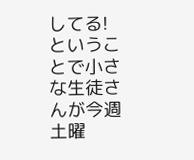してる!
ということで小さな生徒さんが今週土曜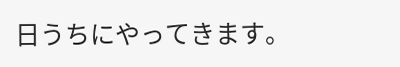日うちにやってきます。